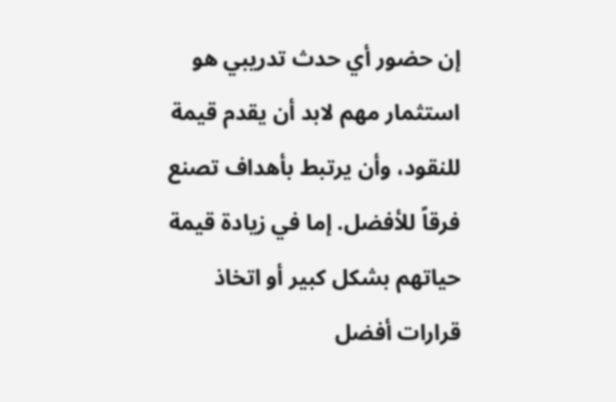إن حضور أي حدث تدريبي هو استثمار مهم لابد أن يقدم قيمة للنقود، وأن يرتبط بأهداف تصنع فرقاً للأفضل. إما في زيادة قيمة حياتهم بشكل كبير أو اتخاذ قرارات أفضل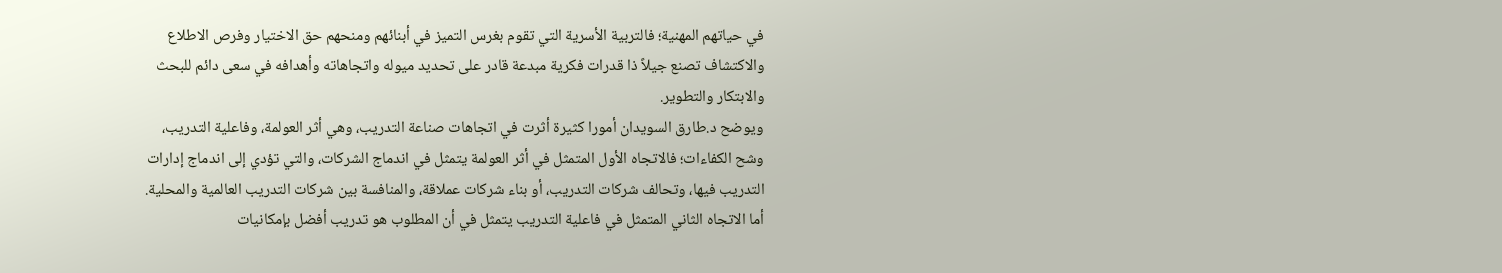في حياتهم المهنية؛ فالتربية الأسرية التي تقوم بغرس التميز في أبنائهم ومنحهم حق الاختيار وفرص الاطلاع والاكتشاف تصنع جيلاً ذا قدرات فكرية مبدعة قادر على تحديد ميوله واتجاهاته وأهدافه في سعى دائم للبحث والابتكار والتطوير.
ويوضح د.طارق السويدان أمورا كثيرة أثرت في اتجاهات صناعة التدريب، وهي أثر العولمة، وفاعلية التدريب، وشح الكفاءات؛ فالاتجاه الأول المتمثل في أثر العولمة يتمثل في اندماج الشركات، والتي تؤدي إلى اندماج إدارات التدريب فيها، وتحالف شركات التدريب، أو بناء شركات عملاقة، والمنافسة بين شركات التدريب العالمية والمحلية.
أما الاتجاه الثاني المتمثل في فاعلية التدريب يتمثل في أن المطلوب هو تدريب أفضل بإمكانيات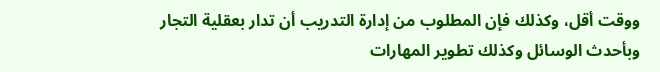ووقت أقل، وكذلك فإن المطلوب من إدارة التدريب أن تدار بعقلية التجار وبأحدث الوسائل وكذلك تطوير المهارات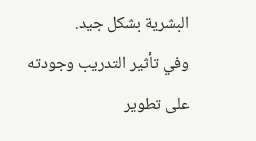البشرية بشكل جيد.
وفي تأثير التدريب وجودته على تطوير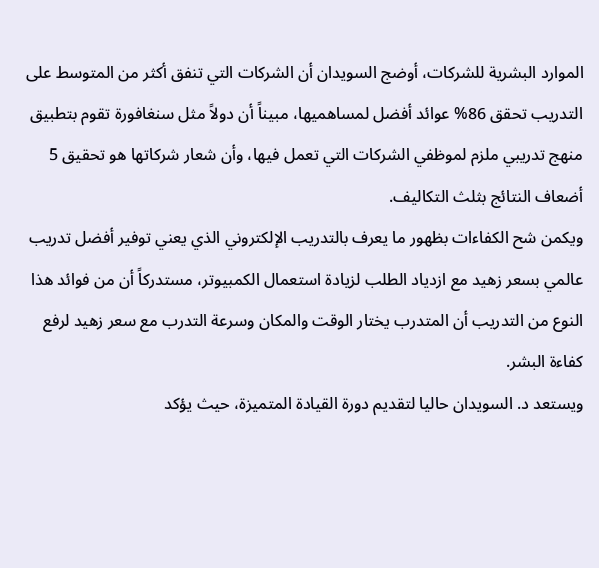الموارد البشرية للشركات، أوضج السويدان أن الشركات التي تنفق أكثر من المتوسط على التدريب تحقق 86% عوائد أفضل لمساهميها، مبيناً أن دولاً مثل سنغافورة تقوم بتطبيق منهج تدريبي ملزم لموظفي الشركات التي تعمل فيها، وأن شعار شركاتها هو تحقيق 5 أضعاف النتائج بثلث التكاليف.
ويكمن شح الكفاءات بظهور ما يعرف بالتدريب الإلكتروني الذي يعني توفير أفضل تدريب عالمي بسعر زهيد مع ازدياد الطلب لزيادة استعمال الكمبيوتر، مستدركاً أن من فوائد هذا النوع من التدريب أن المتدرب يختار الوقت والمكان وسرعة التدرب مع سعر زهيد لرفع كفاءة البشر.
ويستعد د. السويدان حاليا لتقديم دورة القيادة المتميزة، حيث يؤكد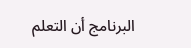البرنامج أن التعلم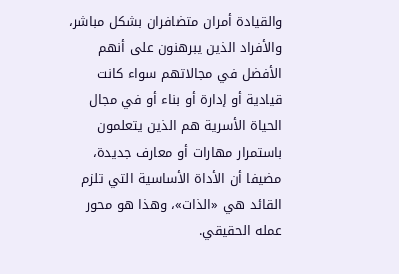والقيادة أمران متضافران بشكل مباشر، والأفراد الذين يبرهنون على أنهم الأفضل في مجالاتهم سواء كانت قيادية أو إدارة أو بناء أو في مجال الحياة الأسرية هم الذين يتعلمون باستمرار مهارات أو معارف جديدة، مضيفا أن الأداة الأساسية التي تلزم القائد هي «الذات»، وهذا هو محور عمله الحقيقي.